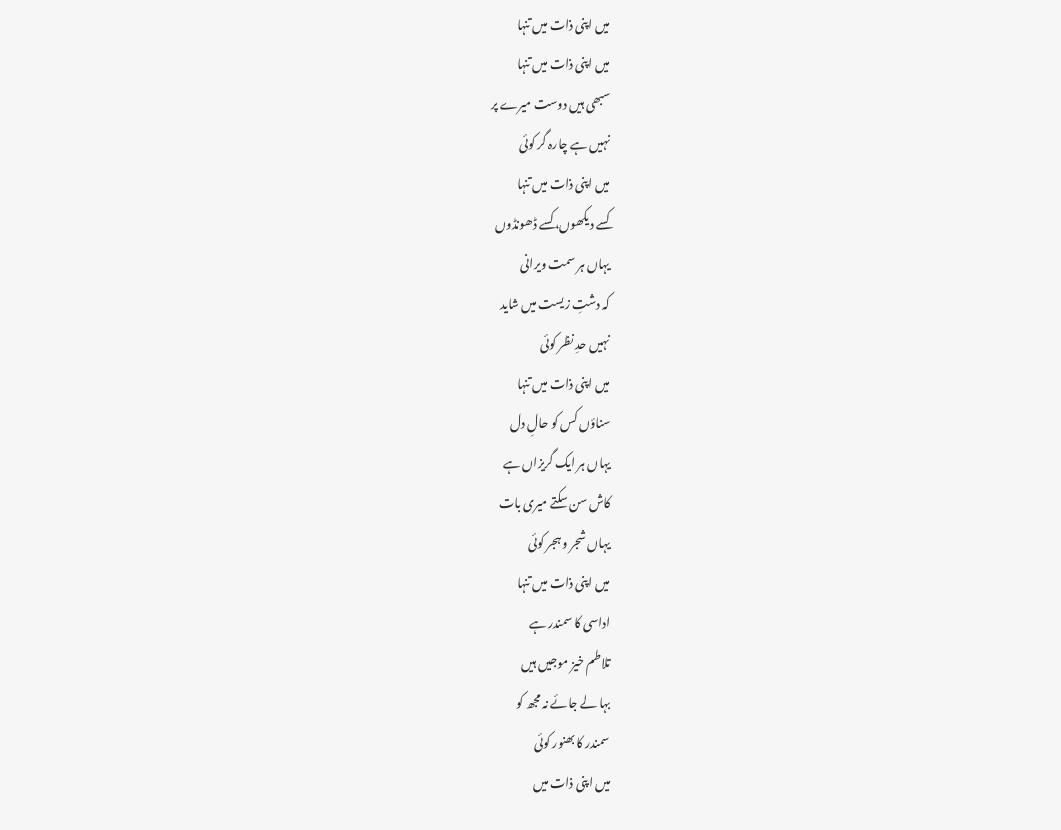میں اپنی ذات میں تنہا
میں اپنی ذات میں تنہا
سبھی ہیں دوست میرے پر
نہیں ہے چارہ گر کوئی
میں اپنی ذات میں تنہا
کسے دیکھوں، کسے ڈھونڈوں
یہاں ہر سمت ویرانی
کہ دشتِ زیست میں شاید
نہیں حدِ نظر کوئی
میں اپنی ذات میں تنہا
سناؤں کس کو حالِ دل
یہاں ہر ایک گریزاں ہے
کاش سن سکتے میری بات
یہاں شجر و ہجر کوئی
میں اپنی ذات میں تنہا
اداسی کا سمندر ہے
تلاطم خیز موجیں ہیں
بہا لے جائے نہ مجھ کو
سمندر کا بھنور کوئی
میں اپنی ذات میں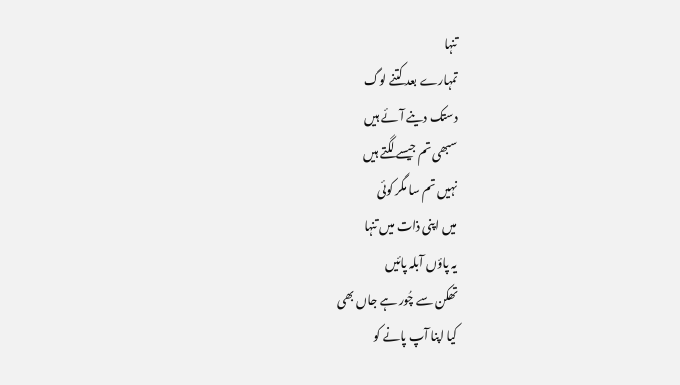تنہا
تمہارے بعد کتنے لوگ
دستک دینے آئے ہیں
سبھی تم جیسے لگتے ہیں
نہیں تم سا مگر کوئی
میں اپنی ذات میں تنہا
یہ پاؤں آبلہ پائیں
تھکن سے چُور ہے جاں بھی
کیا اپنا آپ پانے کو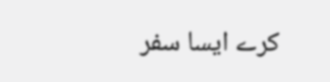کرے ایسا سفر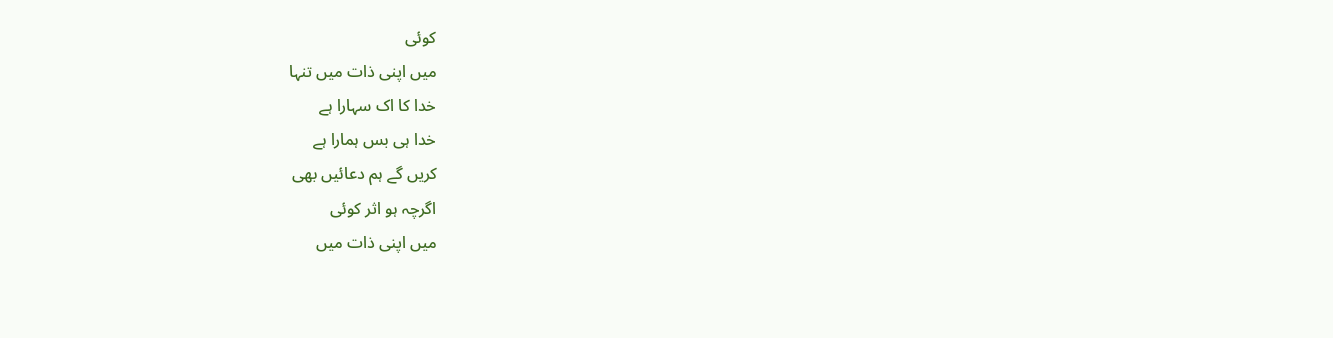کوئی
میں اپنی ذات میں تنہا
خدا کا اک سہارا ہے
خدا ہی بس ہمارا ہے
کریں گے ہم دعائیں بھی
اگرچہ ہو اثر کوئی
میں اپنی ذات میں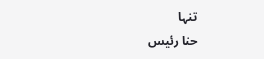تنہا
حنا رئیس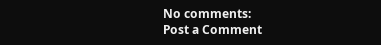No comments:
Post a Comment